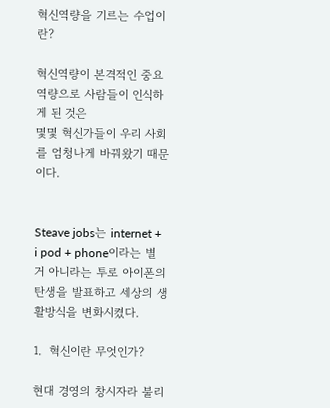혁신역량을 기르는 수업이란?

혁신역량이 본격적인 중요 역량으로 사람들이 인식하게 된 것은
몇몇 혁신가들이 우리 사회를 엄청나게 바꿔왔기 때문이다.


Steave jobs는 internet + i pod + phone이라는 별거 아니라는 투로 아이폰의 탄생을 발표하고 세상의 생활방식을 변화시켰다.

1.  혁신이란 무엇인가?

현대 경영의 창시자라 불리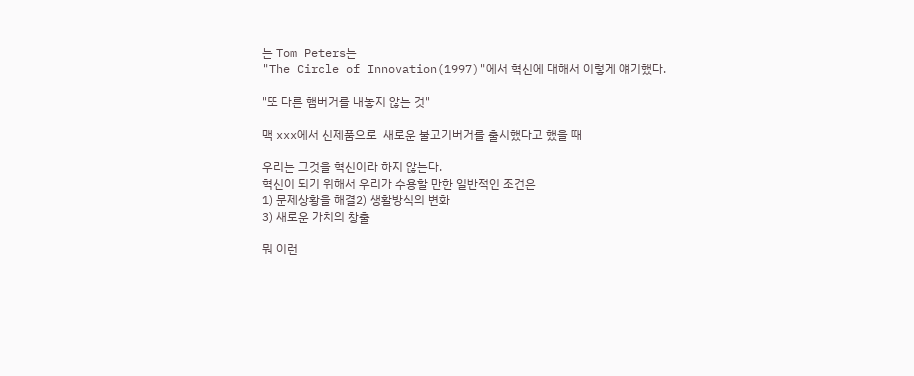는 Tom Peters는
"The Circle of Innovation(1997)"에서 혁신에 대해서 이렇게 얘기했다.

"또 다른 햄버거를 내놓지 않는 것"

맥 xxx에서 신제품으로  새로운 불고기버거를 출시했다고 했을 때

우리는 그것을 혁신이라 하지 않는다.
혁신이 되기 위해서 우리가 수용할 만한 일반적인 조건은
1) 문제상황을 해결2) 생활방식의 변화
3) 새로운 가치의 창출

뭐 이런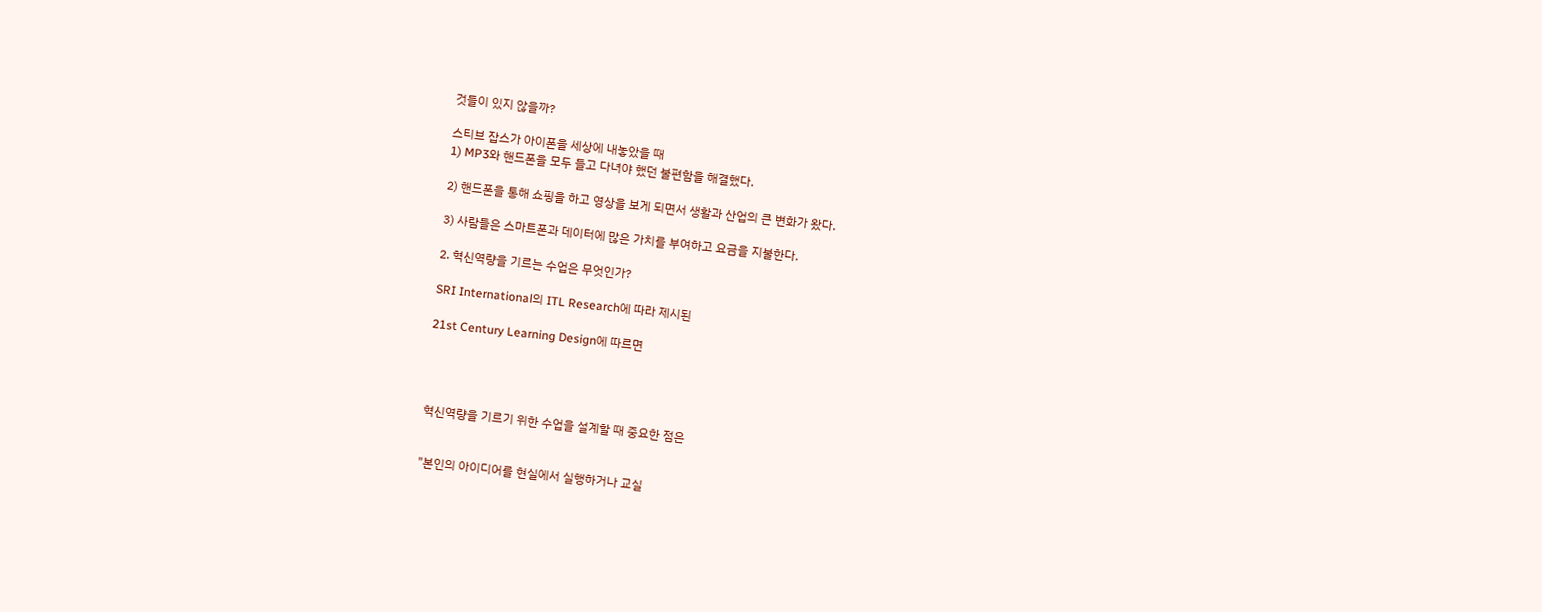것들이 있지 않을까?

스티브 잡스가 아이폰을 세상에 내놓았을 때
1) MP3와 핸드폰을 모두 들고 다녀야 했던 불편함을 해결했다.

2) 핸드폰을 통해 쇼핑을 하고 영상을 보게 되면서 생활과 산업의 큰 변화가 왔다.

3) 사람들은 스마트폰과 데이터에 많은 가치를 부여하고 요금을 지불한다.

2. 혁신역량을 기르는 수업은 무엇인가?

SRI International의 ITL Research에 따라 제시된

21st Century Learning Design에 따르면




혁신역량을 기르기 위한 수업을 설계할 때 중요한 점은


"본인의 아이디어를 현실에서 실행하거나 교실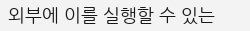외부에 이를 실행할 수 있는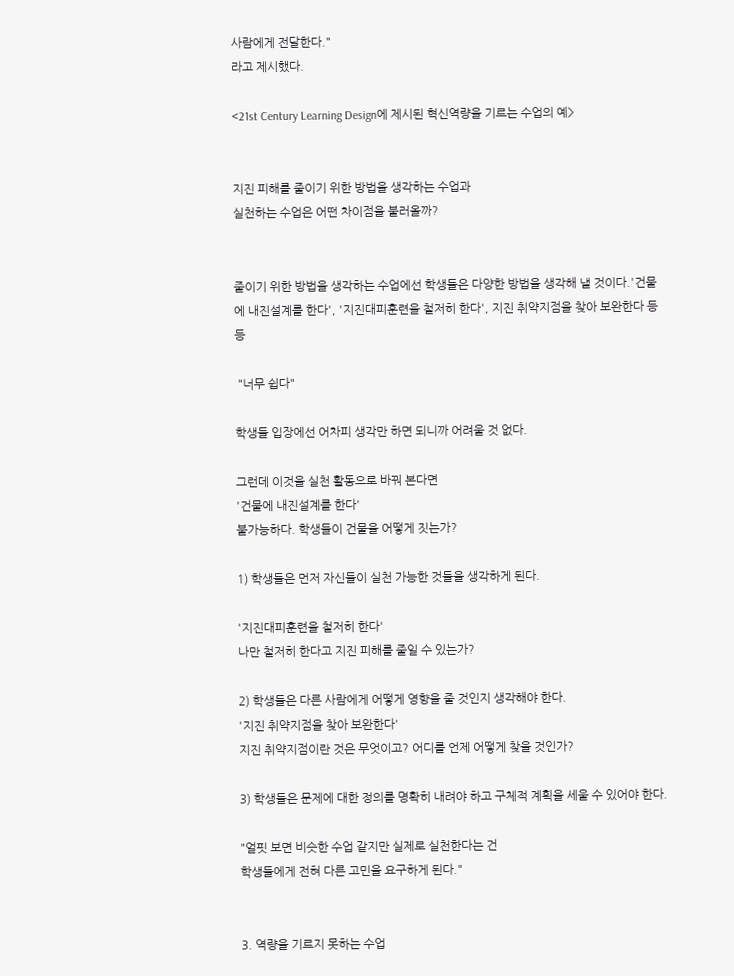사람에게 전달한다."
라고 제시했다.

<21st Century Learning Design에 제시된 혁신역량을 기르는 수업의 예>


지진 피해를 줄이기 위한 방법을 생각하는 수업과
실천하는 수업은 어떤 차이점을 불러올까?


줄이기 위한 방법을 생각하는 수업에선 학생들은 다양한 방법을 생각해 낼 것이다.'건물에 내진설계를 한다', '지진대피훈련을 철저히 한다', 지진 취약지점을 찾아 보완한다 등등

 "너무 쉽다"

학생들 입장에선 어차피 생각만 하면 되니까 어려울 것 없다.

그런데 이것을 실천 활동으로 바꿔 본다면
'건물에 내진설계를 한다'
불가능하다. 학생들이 건물을 어떻게 짓는가?

1) 학생들은 먼저 자신들이 실천 가능한 것들을 생각하게 된다.

'지진대피훈련을 철저히 한다'
나만 철저히 한다고 지진 피해를 줄일 수 있는가?

2) 학생들은 다른 사람에게 어떻게 영향을 줄 것인지 생각해야 한다.
'지진 취약지점을 찾아 보완한다'
지진 취약지점이란 것은 무엇이고? 어디를 언제 어떻게 찾을 것인가?

3) 학생들은 문제에 대한 정의를 명확히 내려야 하고 구체적 계획을 세울 수 있어야 한다.

"얼핏 보면 비슷한 수업 같지만 실제로 실천한다는 건
학생들에게 전혀 다른 고민을 요구하게 된다."


3. 역량을 기르지 못하는 수업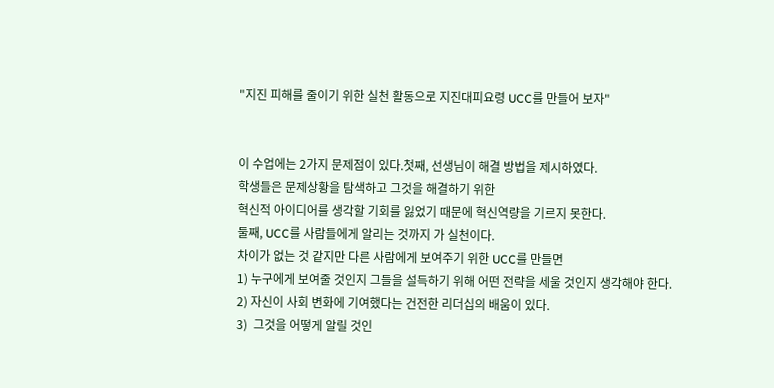"지진 피해를 줄이기 위한 실천 활동으로 지진대피요령 UCC를 만들어 보자"


이 수업에는 2가지 문제점이 있다.첫째, 선생님이 해결 방법을 제시하였다.
학생들은 문제상황을 탐색하고 그것을 해결하기 위한
혁신적 아이디어를 생각할 기회를 잃었기 때문에 혁신역량을 기르지 못한다.
둘째, UCC를 사람들에게 알리는 것까지 가 실천이다.
차이가 없는 것 같지만 다른 사람에게 보여주기 위한 UCC를 만들면
1) 누구에게 보여줄 것인지 그들을 설득하기 위해 어떤 전략을 세울 것인지 생각해야 한다.
2) 자신이 사회 변화에 기여했다는 건전한 리더십의 배움이 있다.
3)  그것을 어떻게 알릴 것인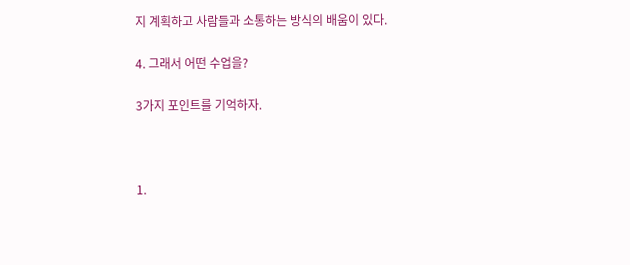지 계획하고 사람들과 소통하는 방식의 배움이 있다.

4. 그래서 어떤 수업을?

3가지 포인트를 기억하자.



1.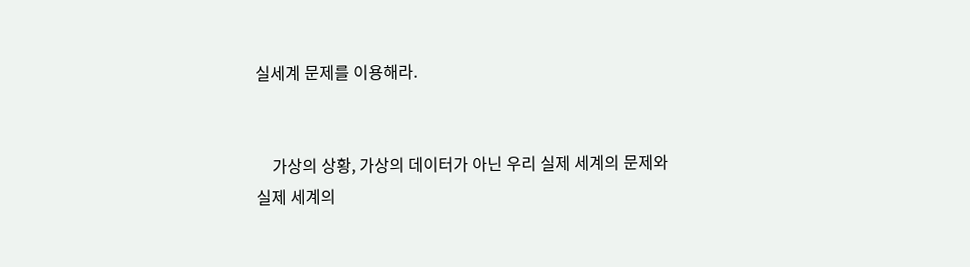실세계 문제를 이용해라.


    가상의 상황, 가상의 데이터가 아닌 우리 실제 세계의 문제와
실제 세계의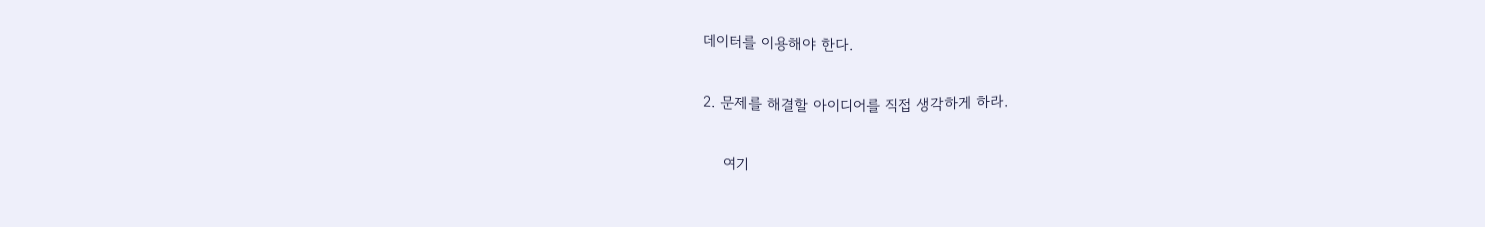데이터를 이용해야 한다.

2. 문제를 해결할 아이디어를 직접 생각하게 하라.

    여기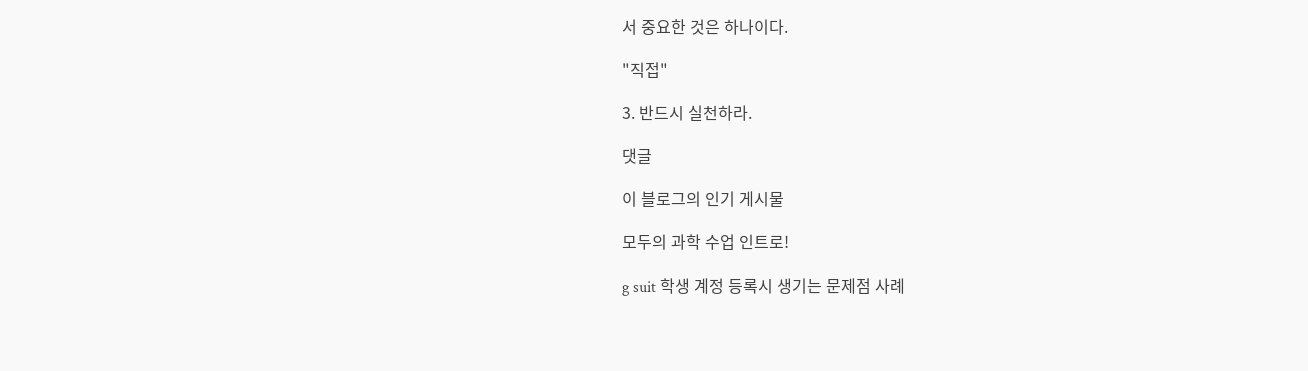서 중요한 것은 하나이다.

"직접"

3. 반드시 실천하라.

댓글

이 블로그의 인기 게시물

모두의 과학 수업 인트로!

g suit 학생 계정 등록시 생기는 문제점 사례